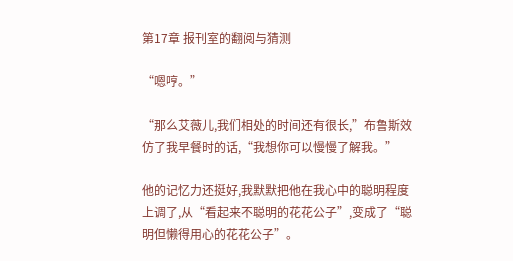第17章 报刊室的翻阅与猜测

“嗯哼。”

“那么艾薇儿,我们相处的时间还有很长,”布鲁斯效仿了我早餐时的话,“我想你可以慢慢了解我。”

他的记忆力还挺好,我默默把他在我心中的聪明程度上调了,从“看起来不聪明的花花公子”,变成了“聪明但懒得用心的花花公子”。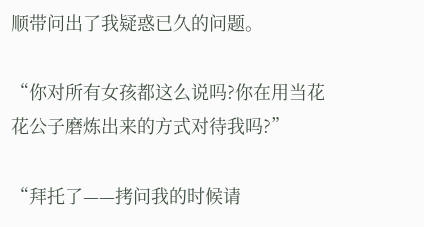顺带问出了我疑惑已久的问题。

“你对所有女孩都这么说吗?你在用当花花公子磨炼出来的方式对待我吗?”

“拜托了——拷问我的时候请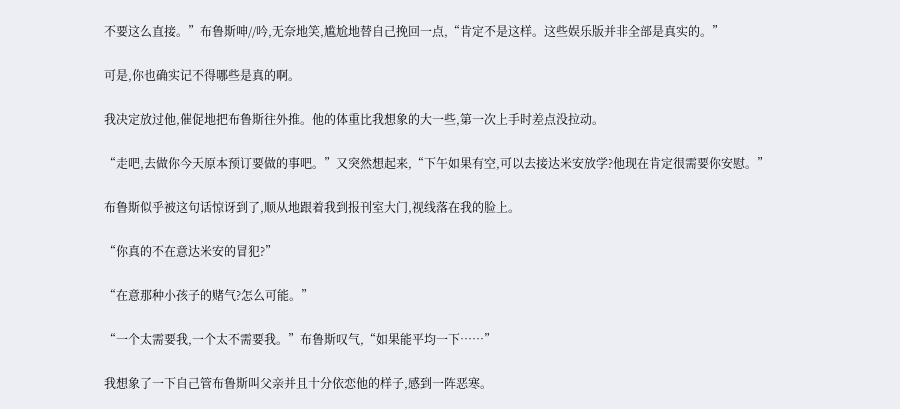不要这么直接。”布鲁斯呻//吟,无奈地笑,尴尬地替自己挽回一点,“肯定不是这样。这些娱乐版并非全部是真实的。”

可是,你也确实记不得哪些是真的啊。

我决定放过他,催促地把布鲁斯往外推。他的体重比我想象的大一些,第一次上手时差点没拉动。

“走吧,去做你今天原本预订要做的事吧。”又突然想起来,“下午如果有空,可以去接达米安放学?他现在肯定很需要你安慰。”

布鲁斯似乎被这句话惊讶到了,顺从地跟着我到报刊室大门,视线落在我的脸上。

“你真的不在意达米安的冒犯?”

“在意那种小孩子的赌气?怎么可能。”

“一个太需要我,一个太不需要我。”布鲁斯叹气,“如果能平均一下……”

我想象了一下自己管布鲁斯叫父亲并且十分依恋他的样子,感到一阵恶寒。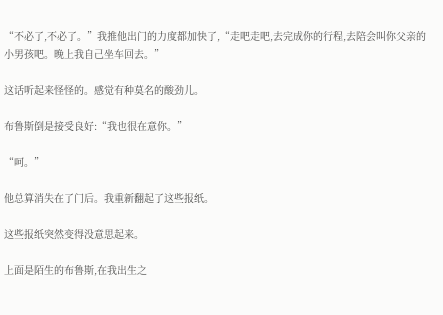“不必了,不必了。”我推他出门的力度都加快了,“走吧走吧,去完成你的行程,去陪会叫你父亲的小男孩吧。晚上我自己坐车回去。”

这话听起来怪怪的。感觉有种莫名的酸劲儿。

布鲁斯倒是接受良好:“我也很在意你。”

“呵。”

他总算消失在了门后。我重新翻起了这些报纸。

这些报纸突然变得没意思起来。

上面是陌生的布鲁斯,在我出生之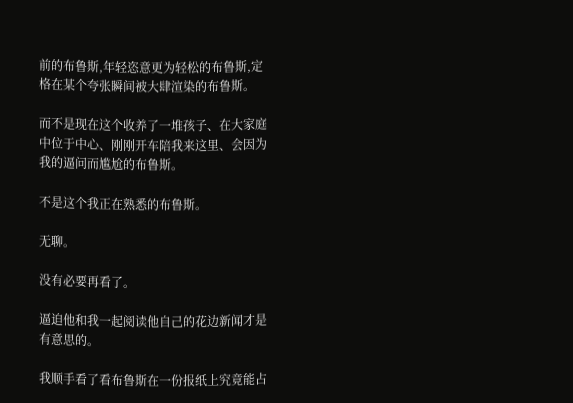前的布鲁斯,年轻恣意更为轻松的布鲁斯,定格在某个夸张瞬间被大肆渲染的布鲁斯。

而不是现在这个收养了一堆孩子、在大家庭中位于中心、刚刚开车陪我来这里、会因为我的逼问而尴尬的布鲁斯。

不是这个我正在熟悉的布鲁斯。

无聊。

没有必要再看了。

逼迫他和我一起阅读他自己的花边新闻才是有意思的。

我顺手看了看布鲁斯在一份报纸上究竟能占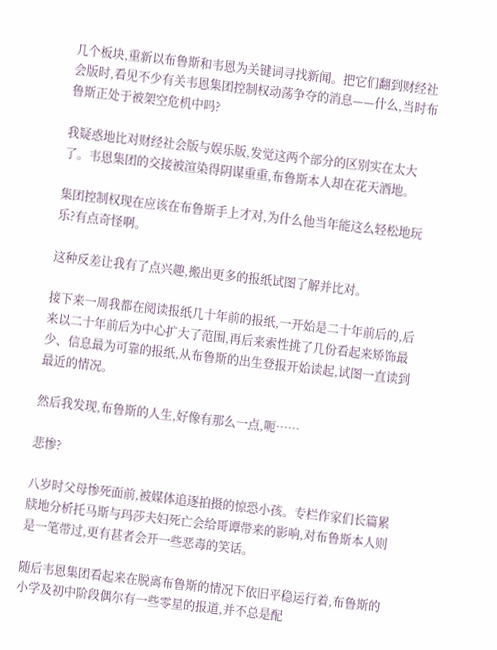几个板块,重新以布鲁斯和韦恩为关键词寻找新闻。把它们翻到财经社会版时,看见不少有关韦恩集团控制权动荡争夺的消息——什么,当时布鲁斯正处于被架空危机中吗?

我疑惑地比对财经社会版与娱乐版,发觉这两个部分的区别实在太大了。韦恩集团的交接被渲染得阴谋重重,布鲁斯本人却在花天酒地。

集团控制权现在应该在布鲁斯手上才对,为什么他当年能这么轻松地玩乐?有点奇怪啊。

这种反差让我有了点兴趣,搬出更多的报纸试图了解并比对。

接下来一周我都在阅读报纸几十年前的报纸,一开始是二十年前后的,后来以二十年前后为中心扩大了范围,再后来索性挑了几份看起来矫饰最少、信息最为可靠的报纸,从布鲁斯的出生登报开始读起,试图一直读到最近的情况。

然后我发现,布鲁斯的人生,好像有那么一点,呃……

悲惨?

八岁时父母惨死面前,被媒体追逐拍摄的惊恐小孩。专栏作家们长篇累牍地分析托马斯与玛莎夫妇死亡会给哥谭带来的影响,对布鲁斯本人则是一笔带过,更有甚者会开一些恶毒的笑话。

随后韦恩集团看起来在脱离布鲁斯的情况下依旧平稳运行着,布鲁斯的小学及初中阶段偶尔有一些零星的报道,并不总是配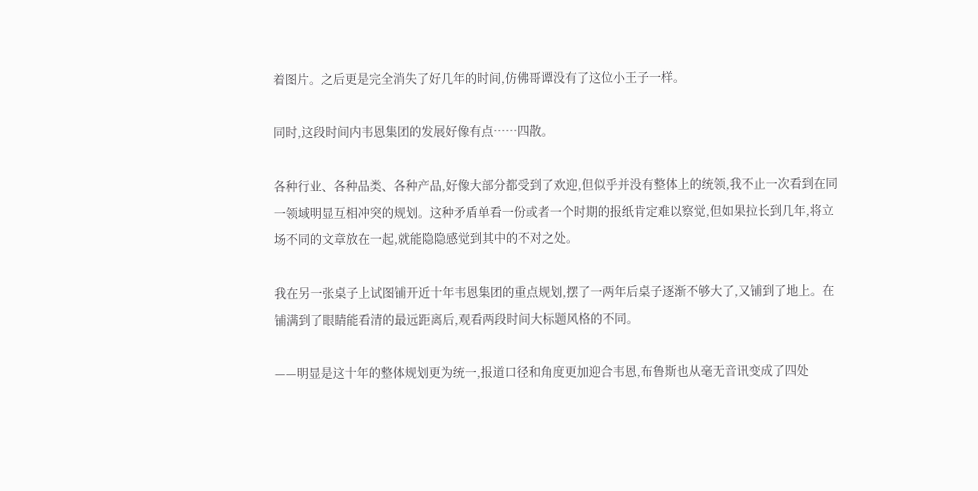着图片。之后更是完全消失了好几年的时间,仿佛哥谭没有了这位小王子一样。

同时,这段时间内韦恩集团的发展好像有点……四散。

各种行业、各种品类、各种产品,好像大部分都受到了欢迎,但似乎并没有整体上的统领,我不止一次看到在同一领域明显互相冲突的规划。这种矛盾单看一份或者一个时期的报纸肯定难以察觉,但如果拉长到几年,将立场不同的文章放在一起,就能隐隐感觉到其中的不对之处。

我在另一张桌子上试图铺开近十年韦恩集团的重点规划,摆了一两年后桌子逐渐不够大了,又铺到了地上。在铺满到了眼睛能看清的最远距离后,观看两段时间大标题风格的不同。

——明显是这十年的整体规划更为统一,报道口径和角度更加迎合韦恩,布鲁斯也从毫无音讯变成了四处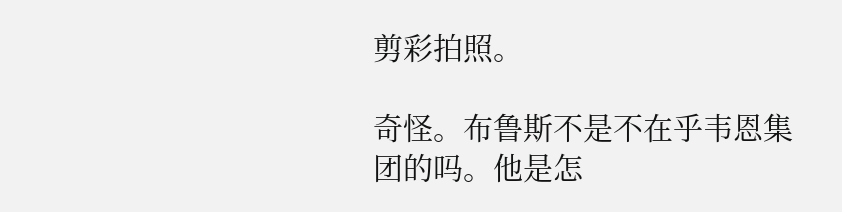剪彩拍照。

奇怪。布鲁斯不是不在乎韦恩集团的吗。他是怎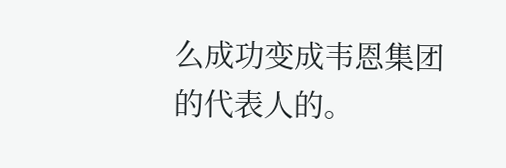么成功变成韦恩集团的代表人的。